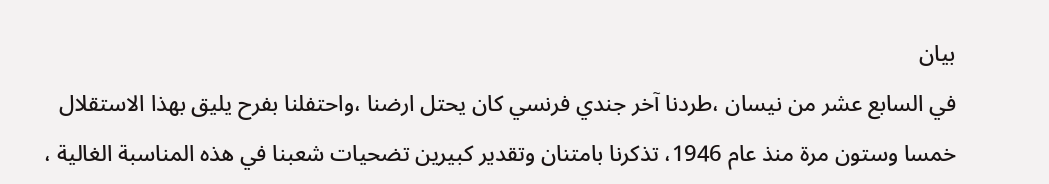بيان
في السابع عشر من نيسان ،طردنا آخر جندي فرنسي كان يحتل ارضنا ،واحتفلنا بفرح يليق بهذا الاستقلال خمسا وستون مرة منذ عام 1946، تذكرنا بامتنان وتقدير كبيرين تضحيات شعبنا في هذه المناسبة الغالية ،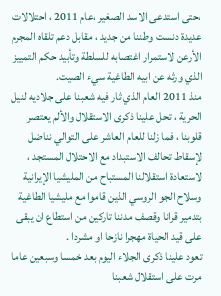،حتى استدعى الاسد الصغير ،عام 2011 ، احتلالات عديدة دنست وطننا من جديد ، مقابل دعم تلقاه المجرم الأرعن لاستمرار اغتصابه للسلطة وتأبيد حكم التمييز الذي ورثه عن ابيه الطاغية سيء الصيت.
منذ 2011 العام الذي ثار فيه شعبنا على جلاديه لنيل الحرية ، تحل علينا ذكرى الاستقلال والألم يعتصر قلوبنا ، فما زلنا للعام العاشر على التوالي نناضل لإسقاط تحالف الاستبداد مع الاحتلال المستجد ، لاستعادة استقلالنا المستباح من المليشيا الإيرانية وسلاح الجو الروسي الذين قاموا مع مليشيا الطاغية بتدمير قرانا وقصف مدننا تاركين من استطاع ان يبقى على قيد الحياة مهجرا نازحا او مشردا .
تعود علينا ذكرى الجلاء اليوم بعد خمسا وسبعين عاما مرت على استقلال شعبنا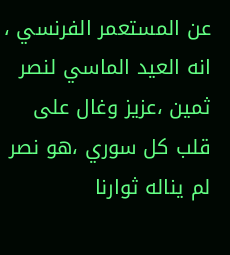عن المستعمر الفرنسي ، انه العيد الماسي لنصر ثمين ،عزيز وغال على قلب كل سوري ،هو نصر لم يناله ثوارنا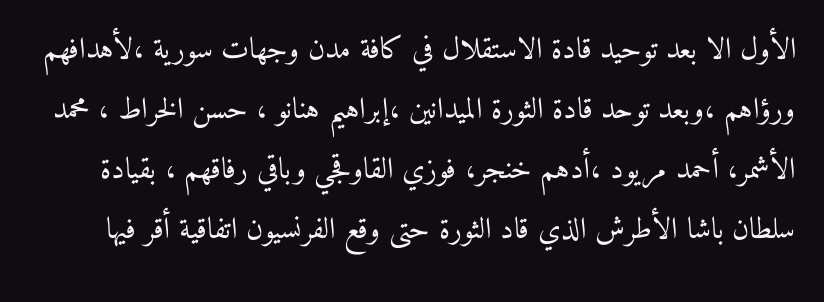الأول الا بعد توحيد قادة الاستقلال في كافة مدن وجهات سورية ،لأهدافهم ورؤاهم ،وبعد توحد قادة الثورة الميدانين ،إبراهيم هنانو ، حسن الخراط ، محمد الأشمر، أحمد مريود ،أدهم خنجر، فوزي القاوقجي وباقي رفاقهم ، بقيادة سلطان باشا الأطرش الذي قاد الثورة حتى وقع الفرنسيون اتفاقية أقر فيها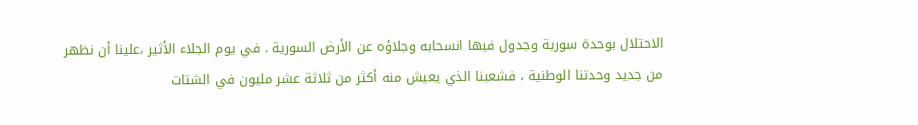الاحتلال بوحدة سورية وجدول فيها انسحابه وجلاؤه عن الأرض السورية . في يوم الجلاء الأثير ،علينا أن نظهر من جديد وحدتنا الوطنية ، فشعبنا الذي يعيش منه أكثر من ثلاثة عشر مليون في الشتات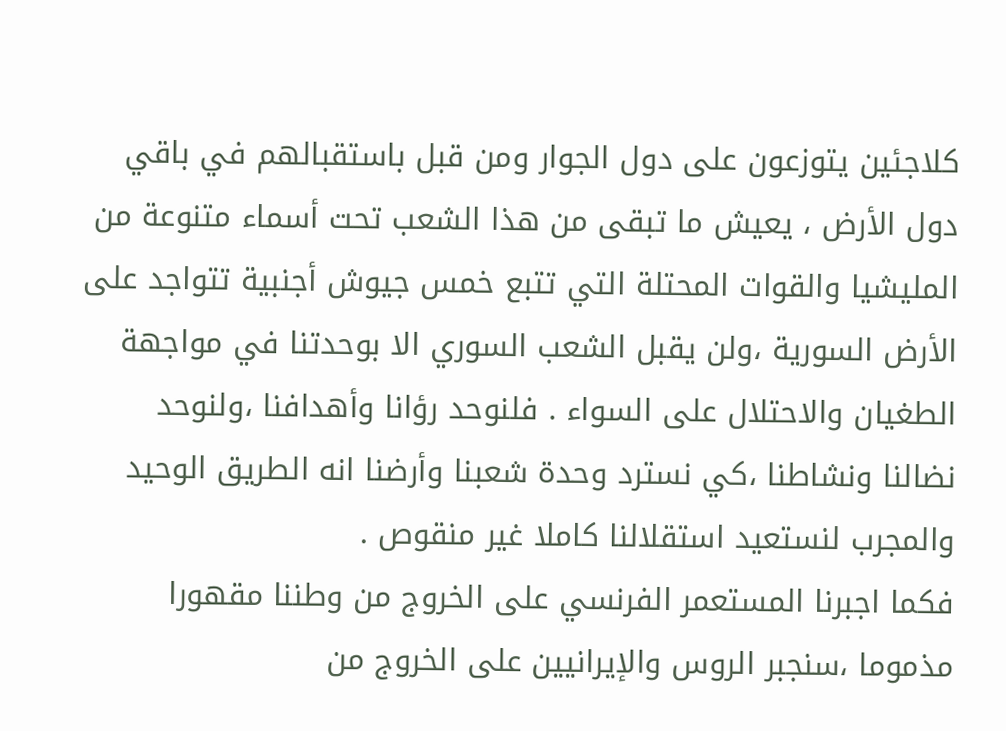كلاجئين يتوزعون على دول الجوار ومن قبل باستقبالهم في باقي دول الأرض ، يعيش ما تبقى من هذا الشعب تحت أسماء متنوعة من المليشيا والقوات المحتلة التي تتبع خمس جيوش أجنبية تتواجد على الأرض السورية ،ولن يقبل الشعب السوري الا بوحدتنا في مواجهة الطغيان والاحتلال على السواء . فلنوحد رؤانا وأهدافنا ،ولنوحد نضالنا ونشاطنا ،كي نسترد وحدة شعبنا وأرضنا انه الطريق الوحيد والمجرب لنستعيد استقلالنا كاملا غير منقوص .
فكما اجبرنا المستعمر الفرنسي على الخروج من وطننا مقهورا مذموما ،سنجبر الروس والإيرانيين على الخروج من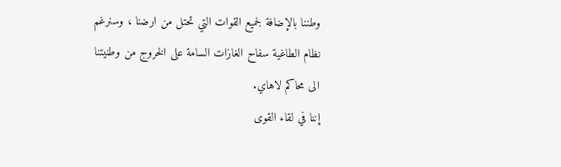وطننا بالإضافة لجميع القوات التي تحتل من ارضنا ، وسنرغم نظام الطاغية سفاح الغازات السامة على الخروج من وطنيتنا الى محاكم لاهاي.
إننا في لقاء القوى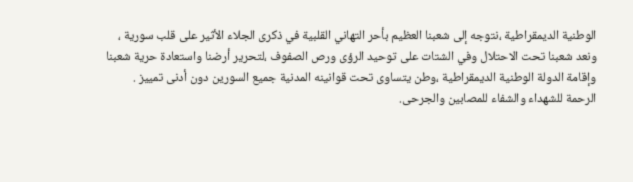الوطنية الديمقراطية ،نتوجه إلى شعبنا العظيم بأحر التهاني القلبية في ذكرى الجلاء الأثير على قلب سورية ، ونعد شعبنا تحت الاحتلال وفي الشتات على توحيد الرؤى ورص الصفوف ،لتحرير أرضنا واستعادة حرية شعبنا وإقامة الدولة الوطنية الديمقراطية ،وطن يتساوى تحت قوانينه المدنية جميع السورين دون أدنى تمييز .
الرحمة للشهداء والشفاء للمصابين والجرحى.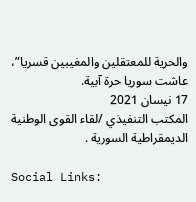والحرية للمعتقلين والمغيبين قسريا”، عاشت سوريا حرة آبية.
17 نيسان 2021
المكتب التنفيذي /لقاء القوى الوطنية الديمقراطية السورية .

Social Links: